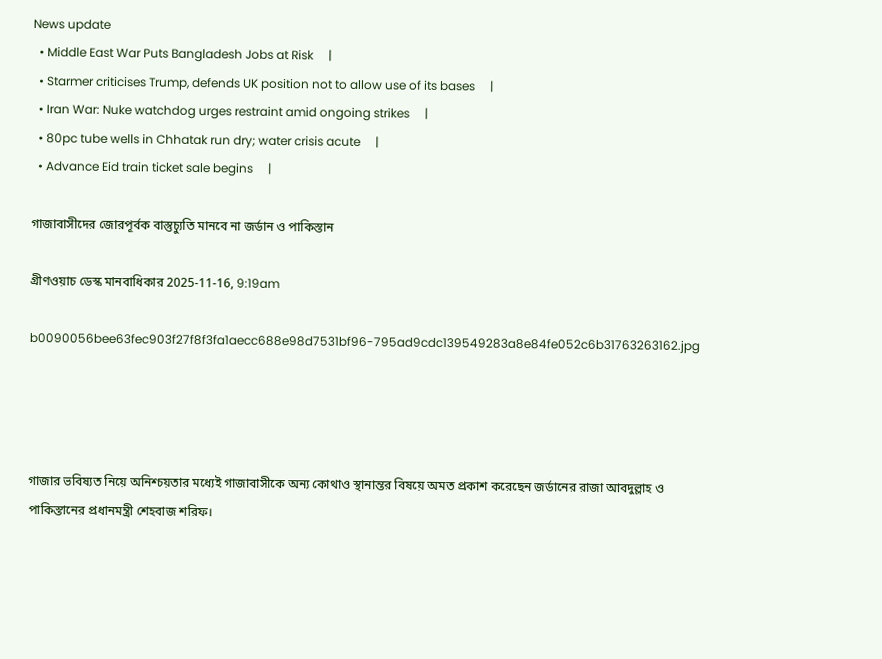News update
  • Middle East War Puts Bangladesh Jobs at Risk     |
  • Starmer criticises Trump, defends UK position not to allow use of its bases     |
  • Iran War: Nuke watchdog urges restraint amid ongoing strikes     |
  • 80pc tube wells in Chhatak run dry; water crisis acute     |
  • Advance Eid train ticket sale begins     |

গাজাবাসীদের জোরপূর্বক বাস্তুচ্যুতি মানবে না জর্ডান ও পাকিস্তান

গ্রীণওয়াচ ডেস্ক মানবাধিকার 2025-11-16, 9:19am

b0090056bee63fec903f27f8f3fa1aecc688e98d7531bf96-795ad9cdc139549283a8e84fe052c6b31763263162.jpg




গাজার ভবিষ্যত নিয়ে অনিশ্চয়তার মধ্যেই গাজাবাসীকে অন্য কোথাও স্থানান্তর বিষয়ে অমত প্রকাশ করেছেন জর্ডানের রাজা আবদুল্লাহ ও পাকিস্তানের প্রধানমন্ত্রী শেহবাজ শরিফ।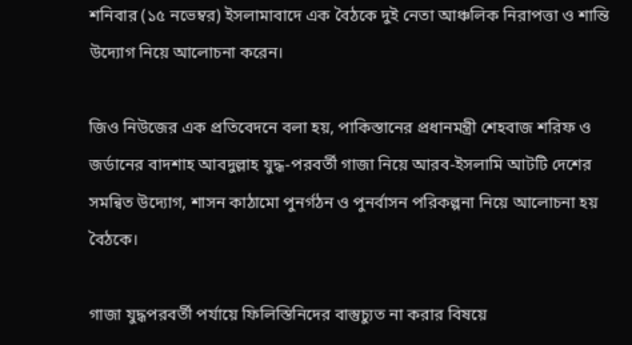শনিবার (১৫ নভেম্বর) ইসলামাবাদে এক বৈঠকে দুই নেতা আঞ্চলিক নিরাপত্তা ও শান্তি উদ্যোগ নিয়ে আলোচনা করেন।

জিও নিউজের এক প্রতিবেদনে বলা হয়, পাকিস্তানের প্রধানমন্ত্রী শেহবাজ শরিফ ও জর্ডানের বাদশাহ আবদুল্লাহ যুদ্ধ-পরবর্তী গাজা নিয়ে আরব-ইসলামি আটটি দেশের সমন্বিত উদ্যোগ, শাসন কাঠামো পুনর্গঠন ও পুনর্বাসন পরিকল্পনা নিয়ে আলোচনা হয় বৈঠকে।

গাজা যুদ্ধপরবর্তী পর্যায়ে ফিলিস্তিনিদের বাস্তুচ্যুত না করার বিষয়ে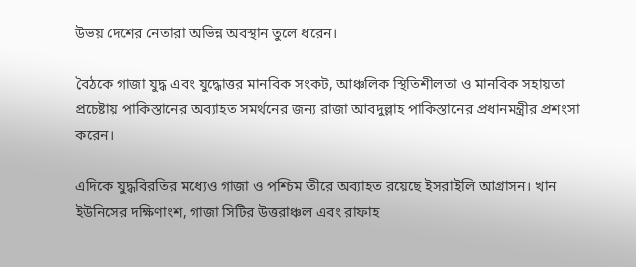উভয় দেশের নেতারা অভিন্ন অবস্থান তুলে ধরেন।

বৈঠকে গাজা যুদ্ধ এবং যুদ্ধোত্তর মানবিক সংকট, আঞ্চলিক স্থিতিশীলতা ও মানবিক সহায়তা প্রচেষ্টায় পাকিস্তানের অব্যাহত সমর্থনের জন্য রাজা আবদুল্লাহ পাকিস্তানের প্রধানমন্ত্রীর প্রশংসা করেন।

এদিকে ‍যুদ্ধবিরতির মধ্যেও গাজা ও পশ্চিম তীরে অব্যাহত রয়েছে ইসরাইলি আগ্রাসন। খান ইউনিসের দক্ষিণাংশ, গাজা সিটির উত্তরাঞ্চল এবং রাফাহ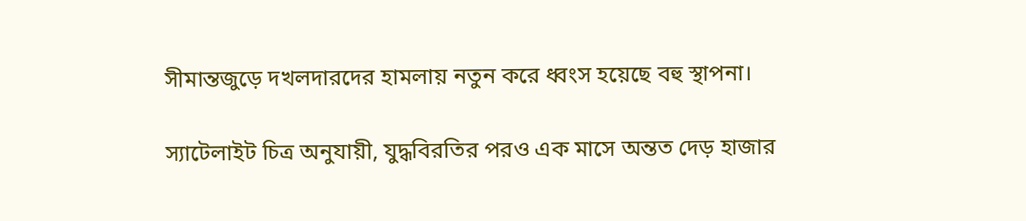সীমান্তজুড়ে দখলদারদের হামলায় নতুন করে ধ্বংস হয়েছে বহু স্থাপনা।

স্যাটেলাইট চিত্র অনুযায়ী, যুদ্ধবিরতির পরও এক মাসে অন্তত দেড় হাজার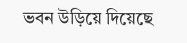ভবন উড়িয়ে দিয়েছে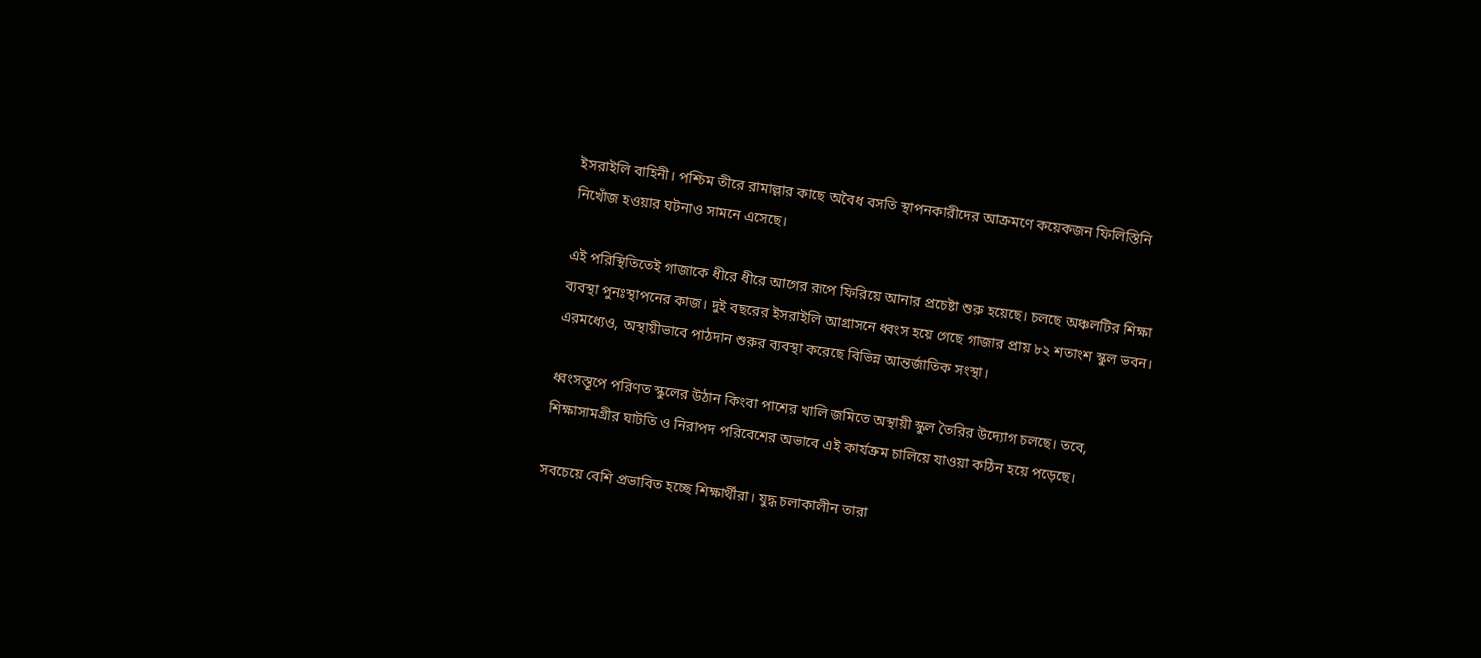ইসরাইলি বাহিনী। পশ্চিম তীরে রামাল্লার কাছে অবৈধ বসতি স্থাপনকারীদের আক্রমণে কয়েকজন ফিলিস্তিনি নিখোঁজ হওয়ার ঘটনাও সামনে এসেছে।

এই পরিস্থিতিতেই গাজাকে ধীরে ধীরে আগের রূপে ফিরিয়ে আনার প্রচেষ্টা শুরু হয়েছে। চলছে অঞ্চলটির শিক্ষা ব্যবস্থা পুনঃস্থাপনের কাজ। দুই বছরের ইসরাইলি আগ্রাসনে ধ্বংস হয়ে গেছে গাজার প্রায় ৮২ শতাংশ স্কুল ভবন। এরমধ্যেও, অস্থায়ীভাবে পাঠদান শুরুর ব্যবস্থা করেছে বিভিন্ন আন্তর্জাতিক সংস্থা।

ধ্বংসস্তূপে পরিণত স্কুলের উঠান কিংবা পাশের খালি জমিতে অস্থায়ী স্কুল তৈরির উদ্যোগ চলছে। তবে, শিক্ষাসামগ্রীর ঘাটতি ও নিরাপদ পরিবেশের অভাবে এই কার্যক্রম চালিয়ে যাওয়া কঠিন হয়ে পড়েছে।

সবচেয়ে বেশি প্রভাবিত হচ্ছে শিক্ষার্থীরা। যুদ্ধ চলাকালীন তারা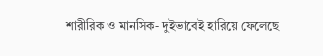শারীরিক ও মানসিক- দুইভাবেই হারিয়ে ফেলেছে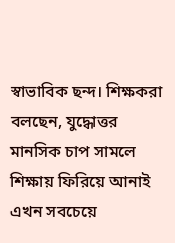স্বাভাবিক ছন্দ। শিক্ষকরা বলছেন, যুদ্ধোত্তর মানসিক চাপ সামলে শিক্ষায় ফিরিয়ে আনাই এখন সবচেয়ে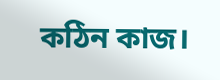কঠিন কাজ।